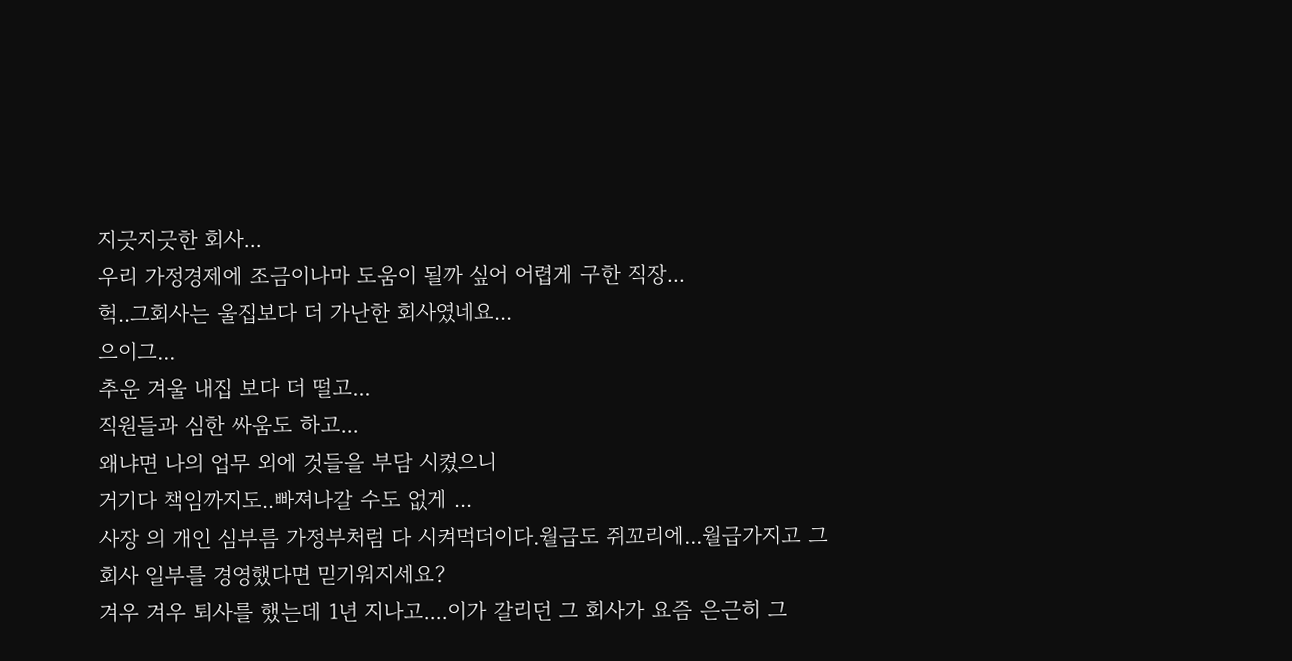지긋지긋한 회사...
우리 가정경제에 조금이나마 도움이 될까 싶어 어렵게 구한 직장...
헉..그회사는 울집보다 더 가난한 회사였네요...
으이그...
추운 겨울 내집 보다 더 떨고...
직원들과 심한 싸움도 하고...
왜냐면 나의 업무 외에 것들을 부담 시켰으니
거기다 책임까지도..빠져나갈 수도 없게 ...
사장 의 개인 심부름 가정부처럼 다 시켜먹더이다.월급도 쥐꼬리에...월급가지고 그회사 일부를 경영했다면 믿기워지세요?
겨우 겨우 퇴사를 했는데 1년 지나고....이가 갈리던 그 회사가 요즘 은근히 그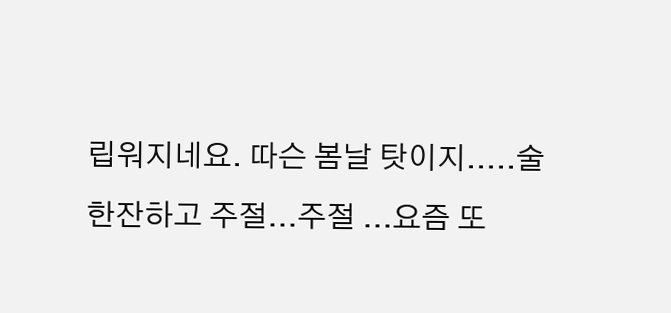립워지네요. 따슨 봄날 탓이지.....술한잔하고 주절...주절 ...요즘 또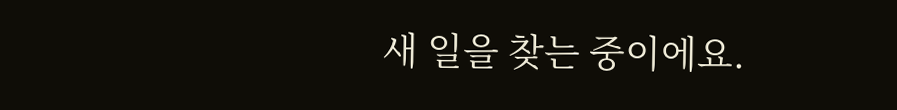새 일을 찾는 중이에요.